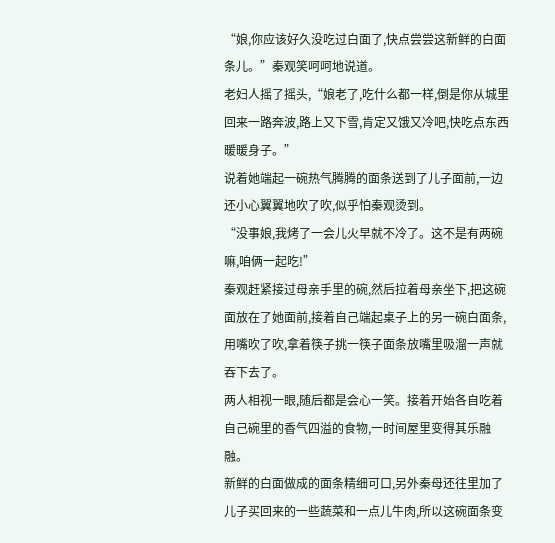“娘,你应该好久没吃过白面了,快点尝尝这新鲜的白面条儿。”秦观笑呵呵地说道。
老妇人摇了摇头,“娘老了,吃什么都一样,倒是你从城里回来一路奔波,路上又下雪,肯定又饿又冷吧,快吃点东西暖暖身子。”
说着她端起一碗热气腾腾的面条送到了儿子面前,一边还小心翼翼地吹了吹,似乎怕秦观烫到。
“没事娘,我烤了一会儿火早就不冷了。这不是有两碗嘛,咱俩一起吃!”
秦观赶紧接过母亲手里的碗,然后拉着母亲坐下,把这碗面放在了她面前,接着自己端起桌子上的另一碗白面条,用嘴吹了吹,拿着筷子挑一筷子面条放嘴里吸溜一声就吞下去了。
两人相视一眼,随后都是会心一笑。接着开始各自吃着自己碗里的香气四溢的食物,一时间屋里变得其乐融融。
新鲜的白面做成的面条精细可口,另外秦母还往里加了儿子买回来的一些蔬菜和一点儿牛肉,所以这碗面条变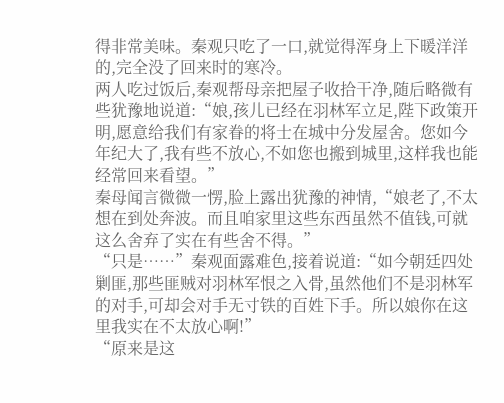得非常美味。秦观只吃了一口,就觉得浑身上下暖洋洋的,完全没了回来时的寒冷。
两人吃过饭后,秦观帮母亲把屋子收拾干净,随后略微有些犹豫地说道:“娘,孩儿已经在羽林军立足,陛下政策开明,愿意给我们有家眷的将士在城中分发屋舍。您如今年纪大了,我有些不放心,不如您也搬到城里,这样我也能经常回来看望。”
秦母闻言微微一愣,脸上露出犹豫的神情,“娘老了,不太想在到处奔波。而且咱家里这些东西虽然不值钱,可就这么舍弃了实在有些舍不得。”
“只是……”秦观面露难色,接着说道:“如今朝廷四处剿匪,那些匪贼对羽林军恨之入骨,虽然他们不是羽林军的对手,可却会对手无寸铁的百姓下手。所以娘你在这里我实在不太放心啊!”
“原来是这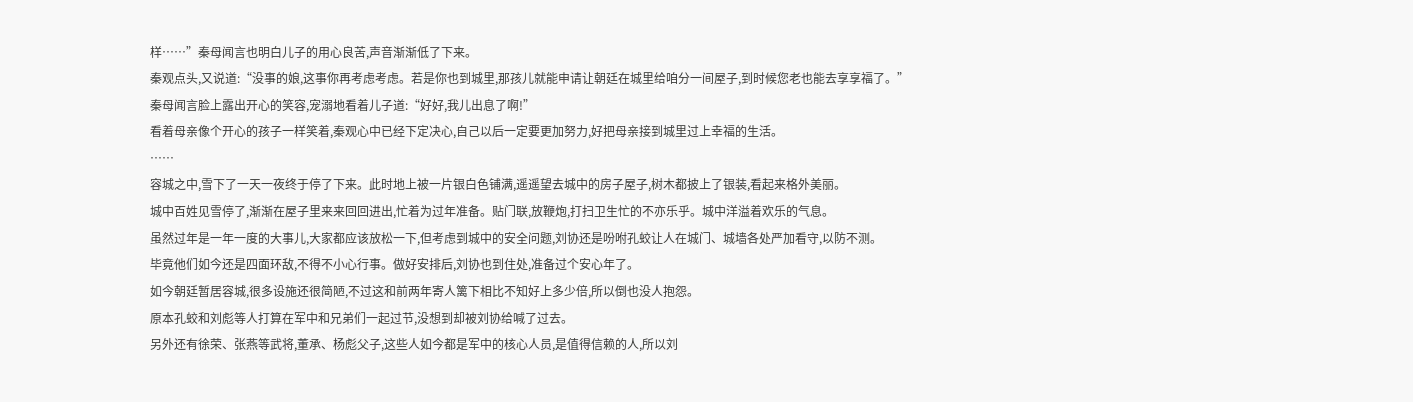样……”秦母闻言也明白儿子的用心良苦,声音渐渐低了下来。
秦观点头,又说道:“没事的娘,这事你再考虑考虑。若是你也到城里,那孩儿就能申请让朝廷在城里给咱分一间屋子,到时候您老也能去享享福了。”
秦母闻言脸上露出开心的笑容,宠溺地看着儿子道:“好好,我儿出息了啊!”
看着母亲像个开心的孩子一样笑着,秦观心中已经下定决心,自己以后一定要更加努力,好把母亲接到城里过上幸福的生活。
……
容城之中,雪下了一天一夜终于停了下来。此时地上被一片银白色铺满,遥遥望去城中的房子屋子,树木都披上了银装,看起来格外美丽。
城中百姓见雪停了,渐渐在屋子里来来回回进出,忙着为过年准备。贴门联,放鞭炮,打扫卫生忙的不亦乐乎。城中洋溢着欢乐的气息。
虽然过年是一年一度的大事儿,大家都应该放松一下,但考虑到城中的安全问题,刘协还是吩咐孔蛟让人在城门、城墙各处严加看守,以防不测。
毕竟他们如今还是四面环敌,不得不小心行事。做好安排后,刘协也到住处,准备过个安心年了。
如今朝廷暂居容城,很多设施还很简陋,不过这和前两年寄人篱下相比不知好上多少倍,所以倒也没人抱怨。
原本孔蛟和刘彪等人打算在军中和兄弟们一起过节,没想到却被刘协给喊了过去。
另外还有徐荣、张燕等武将,董承、杨彪父子,这些人如今都是军中的核心人员,是值得信赖的人,所以刘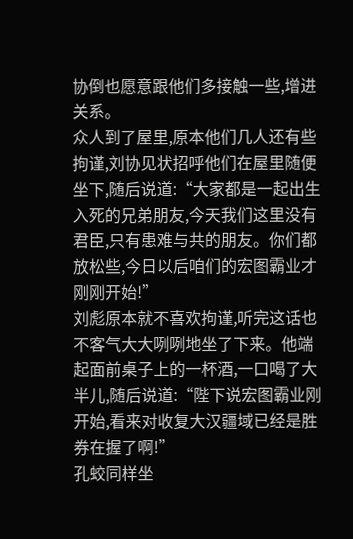协倒也愿意跟他们多接触一些,增进关系。
众人到了屋里,原本他们几人还有些拘谨,刘协见状招呼他们在屋里随便坐下,随后说道:“大家都是一起出生入死的兄弟朋友,今天我们这里没有君臣,只有患难与共的朋友。你们都放松些,今日以后咱们的宏图霸业才刚刚开始!”
刘彪原本就不喜欢拘谨,听完这话也不客气大大咧咧地坐了下来。他端起面前桌子上的一杯酒,一口喝了大半儿,随后说道:“陛下说宏图霸业刚开始,看来对收复大汉疆域已经是胜券在握了啊!”
孔蛟同样坐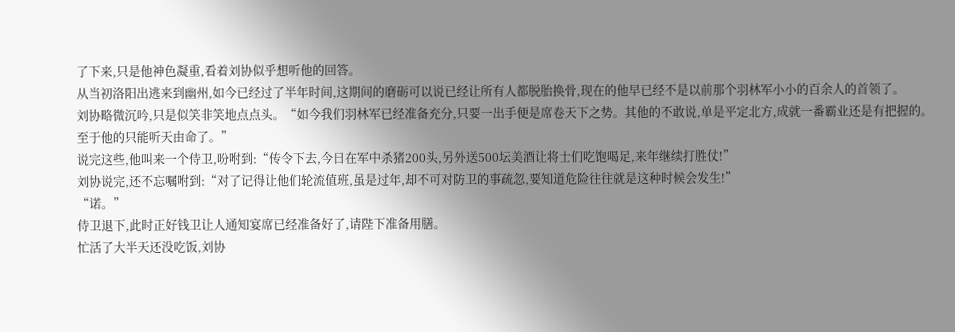了下来,只是他神色凝重,看着刘协似乎想听他的回答。
从当初洛阳出逃来到幽州,如今已经过了半年时间,这期间的磨砺可以说已经让所有人都脱胎换骨,现在的他早已经不是以前那个羽林军小小的百余人的首领了。
刘协略微沉吟,只是似笑非笑地点点头。“如今我们羽林军已经准备充分,只要一出手便是席卷天下之势。其他的不敢说,单是平定北方,成就一番霸业还是有把握的。至于他的只能听天由命了。”
说完这些,他叫来一个侍卫,吩咐到:“传令下去,今日在军中杀猪200头,另外送500坛美酒让将士们吃饱喝足,来年继续打胜仗!”
刘协说完,还不忘嘱咐到:“对了记得让他们轮流值班,虽是过年,却不可对防卫的事疏忽,要知道危险往往就是这种时候会发生!”
“诺。”
侍卫退下,此时正好钱卫让人通知宴席已经准备好了,请陛下准备用膳。
忙活了大半天还没吃饭,刘协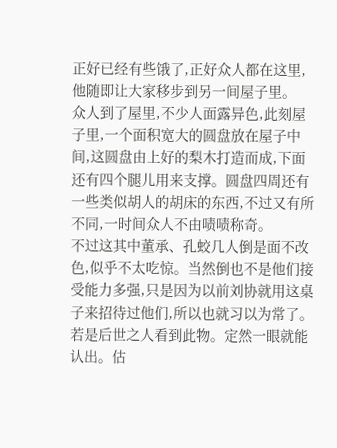正好已经有些饿了,正好众人都在这里,他随即让大家移步到另一间屋子里。
众人到了屋里,不少人面露异色,此刻屋子里,一个面积宽大的圆盘放在屋子中间,这圆盘由上好的梨木打造而成,下面还有四个腿儿用来支撑。圆盘四周还有一些类似胡人的胡床的东西,不过又有所不同,一时间众人不由啧啧称奇。
不过这其中董承、孔蛟几人倒是面不改色,似乎不太吃惊。当然倒也不是他们接受能力多强,只是因为以前刘协就用这桌子来招待过他们,所以也就习以为常了。
若是后世之人看到此物。定然一眼就能认出。估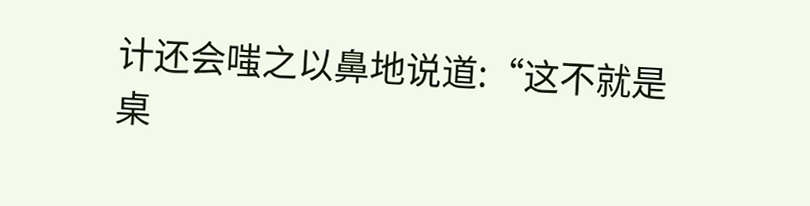计还会嗤之以鼻地说道:“这不就是桌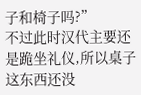子和椅子吗?”
不过此时汉代主要还是跪坐礼仪,所以桌子这东西还没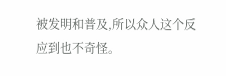被发明和普及,所以众人这个反应到也不奇怪。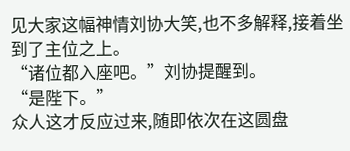见大家这幅神情刘协大笑,也不多解释,接着坐到了主位之上。
“诸位都入座吧。”刘协提醒到。
“是陛下。”
众人这才反应过来,随即依次在这圆盘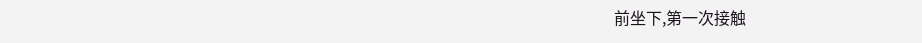前坐下,第一次接触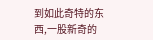到如此奇特的东西,一股新奇的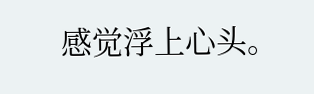感觉浮上心头。